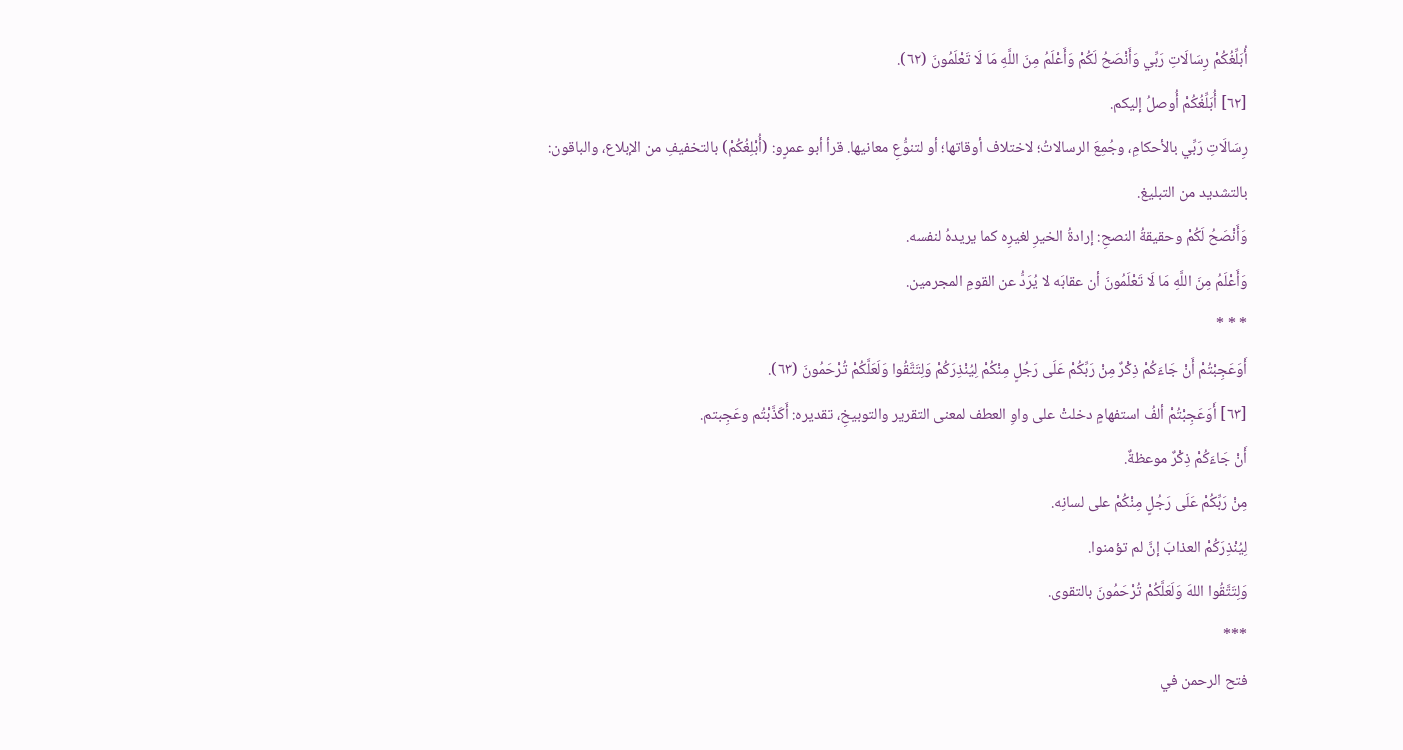أُبَلِّغُكُمْ رِسَالَاتِ رَبِّي وَأَنْصَحُ لَكُمْ وَأَعْلَمُ مِنَ اللَّهِ مَا لَا تَعْلَمُونَ (٦٢).
[٦٢] أُبَلِّغُكُمْ أُوصلُ إليكم.
رِسَالَاتِ رَبِّي بالأحكامِ، وجُمِعَ الرسالاتُ؛ لاختلاف أوقاتها؛ أو لتنوُّعِ معانيها. قرأ أبو عمرٍو: (أُبْلِغُكُمْ) بالتخفيفِ من الإبلاع، والباقون: بالتشديد من التبليغ.
وَأَنْصَحُ لَكُمْ وحقيقةُ النصحِ: إرادةُ الخيرِ لغيرِه كما يريدهُ لنفسه.
وَأَعْلَمُ مِنَ اللَّهِ مَا لَا تَعْلَمُونَ أن عقابَه لا يُرَدُّ عن القومِ المجرمين.
* * *
أَوَعَجِبْتُمْ أَنْ جَاءَكُمْ ذِكْرٌ مِنْ رَبِّكُمْ عَلَى رَجُلٍ مِنْكُمْ لِيُنْذِرَكُمْ وَلِتَتَّقُوا وَلَعَلَّكُمْ تُرْحَمُونَ (٦٣).
[٦٣] أَوَعَجِبْتُمْ ألفُ استفهامٍ دخلتْ على واوِ العطف لمعنى التقرير والتوبيخِ، تقديره: أَكَذَّبْتُم وعَجِبتم.
أَنْ جَاءَكُمْ ذِكْرٌ موعظةٌ.
مِنْ رَبِّكُمْ عَلَى رَجُلٍ مِنْكُمْ على لسانِه.
لِيُنْذِرَكُمْ العذابَ إنَّ لم تؤمنوا.
وَلِتَتَّقُوا اللهَ وَلَعَلَّكُمْ تُرْحَمُونَ بالتقوى.
***
فتح الرحمن في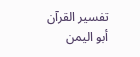تفسير القرآن
أبو اليمن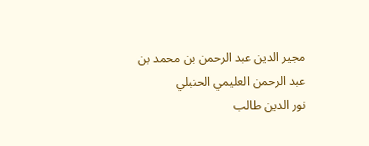مجير الدين عبد الرحمن بن محمد بن عبد الرحمن العليمي الحنبلي
نور الدين طالب